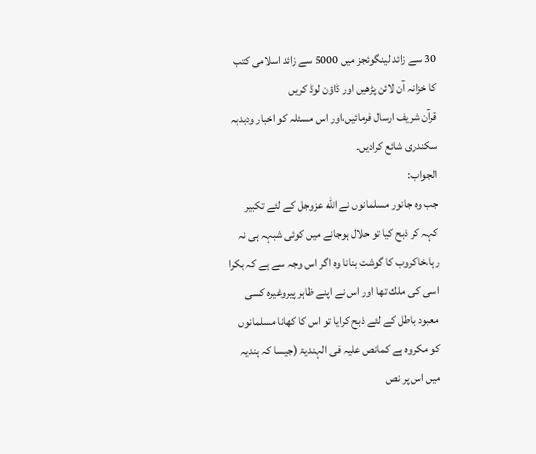30 سے زائد لینگوئجز میں 5000 سے زائد اسلامی کتب کا خزانہ آن لائن پڑھیں اور ڈاؤن لوڈ کریں
قرآن شریف ارسال فرمائیں،اور اس مسئلہ کو اخبار ودبدبہ سکندری شائع کرادیں۔
الجواب:
جب وہ جانور مسلمانوں نے الله عزوجل کے لئے تکبیر کہہ کر ذبح کیا تو حلال ہوجانے میں کوئی شبہہ ہی نہ رہا،خاکروب کا گوشت بنانا وہ اگر اس وجہ سے ہے کہ بکرا اسی کی ملك تھا اور اس نے اپنے ظاہر پیروغیرہ کسی معبود باطل کے لئے ذبح کرایا تو اس کا کھانا مسلمانوں کو مکروہ ہے کمانص علیہ فی الہندیۃ (جیسا کہ ہندیہ میں اس پر نص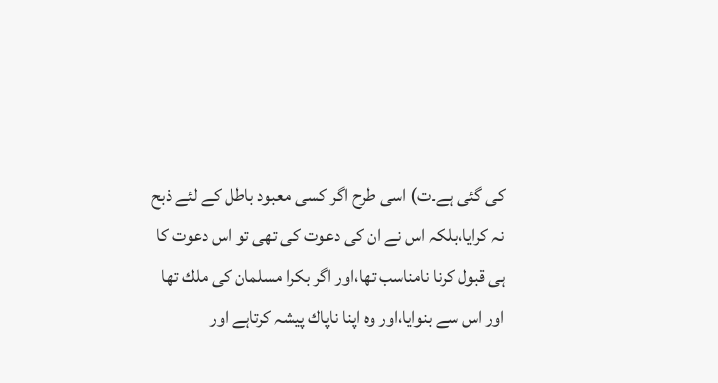کی گئی ہے۔ت) اسی طرح اگر کسی معبود باطل کے لئے ذبح نہ کرایا،بلکہ اس نے ان کی دعوت کی تھی تو اس دعوت کا ہی قبول کرنا نامناسب تھا،اور اگر بکرا مسلمان کی ملك تھا اور اس سے بنوایا،اور وہ اپنا ناپاك پیشہ کرتاہے اور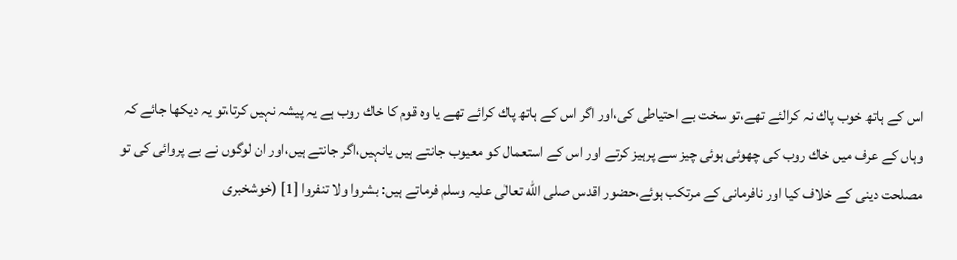اس کے ہاتھ خوب پاك نہ کرالئے تھے،تو سخت بے احتیاطی کی،اور اگر اس کے ہاتھ پاك کرائے تھے یا وہ قوم کا خاك روب ہے یہ پیشہ نہیں کرتا،تو یہ دیکھا جائے کہ وہاں کے عرف میں خاك روب کی چھوئی ہوئی چیز سے پرہیز کرتے اور اس کے استعمال کو معیوب جانتے ہیں یانہیں،اگر جانتے ہیں،اور ان لوگوں نے بے پروائی کی تو مصلحت دینی کے خلاف کیا اور نافرمانی کے مرتکب ہوئے،حضور اقدس صلی الله تعالٰی علیہ وسلم فرماتے ہیں: بشروا ولا تنفروا [1] (خوشخبری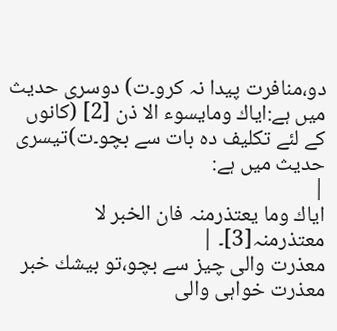دو،منافرت پیدا نہ کرو۔ت) دوسری حدیث میں ہے:ایاك ومایسوء الا ذن [2] (کانوں کے لئے تکلیف دہ بات سے بچو۔ت)تیسری حدیث میں ہے:
|
ایاك وما یعتذرمنہ فان الخبر لا معتذرمنہ[3]۔ |
معذرت والی چیز سے بچو،تو بیشك خبر معذرت خواہی والی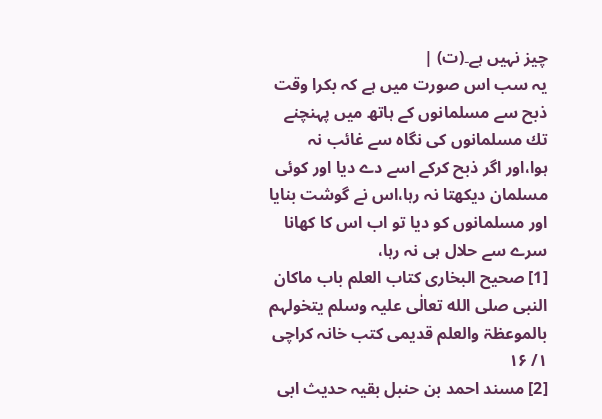چیز نہیں ہے۔(ت) |
یہ سب اس صورت میں ہے کہ بکرا وقت ذبح سے مسلمانوں کے ہاتھ میں پہنچنے تك مسلمانوں کی نگاہ سے غائب نہ ہوا،اور اگر ذبح کرکے اسے دے دیا اور کوئی مسلمان دیکھتا نہ رہا،اس نے گوشت بنایا اور مسلمانوں کو دیا تو اب اس کا کھانا سرے سے حلال ہی نہ رہا،
[1] صحیح البخاری کتاب العلم باب ماکان النبی صلی الله تعالٰی علیہ وسلم یتخولہم بالموعظۃ والعلم قدیمی کتب خانہ کراچی ۱/ ۱۶
[2] مسند احمد بن حنبل بقیہ حدیث ابی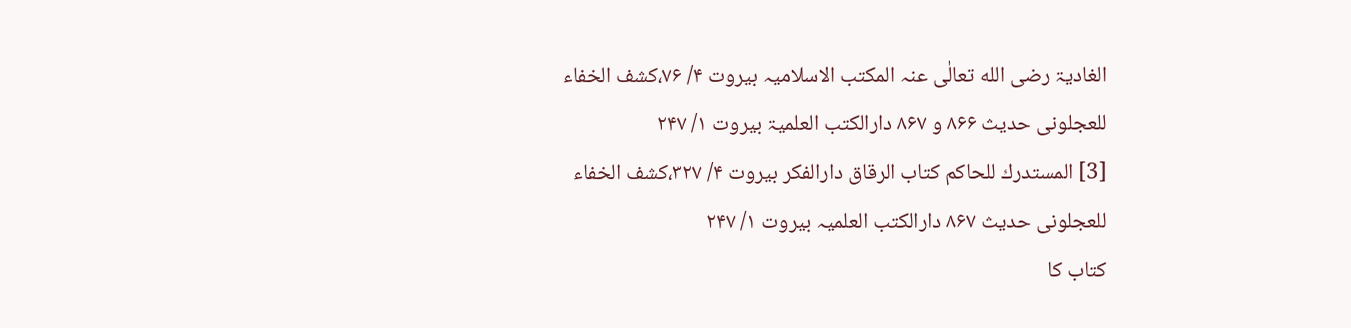الغادیۃ رضی الله تعالٰی عنہ المکتب الاسلامیہ بیروت ۴/ ۷۶،کشف الخفاء للعجلونی حدیث ۸۶۶ و ۸۶۷ دارالکتب العلمیۃ بیروت ۱/ ۲۴۷
[3] المستدرك للحاکم کتاب الرقاق دارالفکر بیروت ۴/ ۳۲۷،کشف الخفاء للعجلونی حدیث ۸۶۷ دارالکتب العلمیہ بیروت ۱/ ۲۴۷
کتاب کا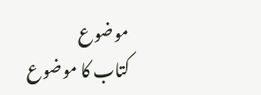موضوع
کتاب کا موضوع